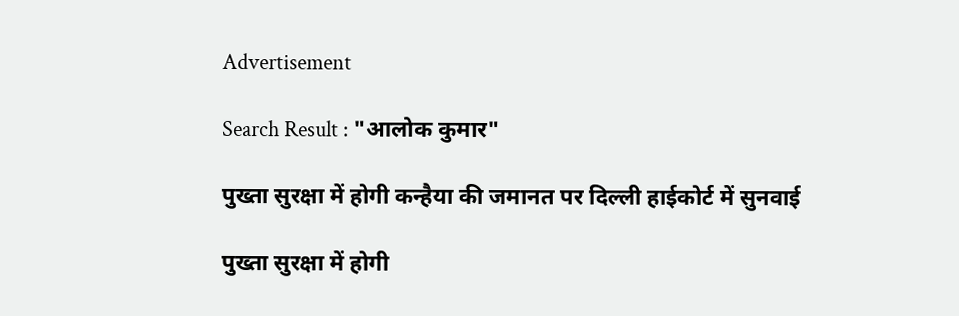Advertisement

Search Result : "आलोक कुमार"

पुख्ता सुरक्षा में होगी कन्हैया की जमानत पर दिल्ली हाईकोर्ट में सुनवाई

पुख्ता सुरक्षा में होगी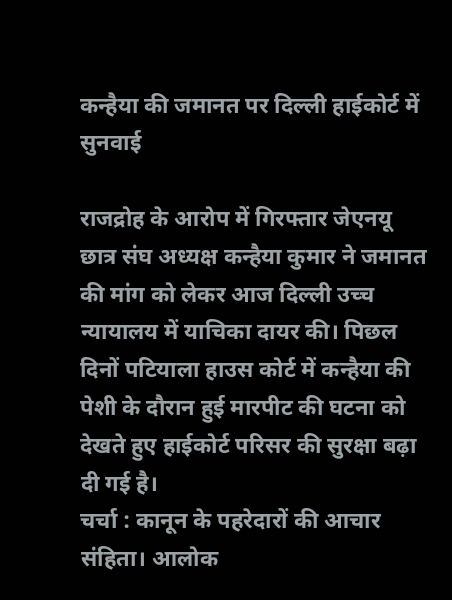कन्हैया की जमानत पर दिल्ली हाईकोर्ट में सुनवाई

राजद्रोह के आरोप में गिरफ्तार जेएनयू छात्र संघ अध्यक्ष कन्हैया कुमार ने जमानत की मांग को लेकर आज दिल्ली उच्च न्यायालय में याचिका दायर की। पिछल दिनों पटियाला हाउस कोर्ट में कन्हैया की पेशी के दौरान हुई मारपीट की घटना को देखते हुए हाईकोर्ट परिसर की सुरक्षा बढ़ा दी गई है।
चर्चा : कानून के पहरेदारों की आचार संहिता। आलोक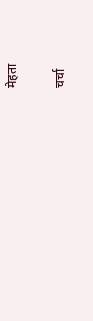मेहता

चर्चा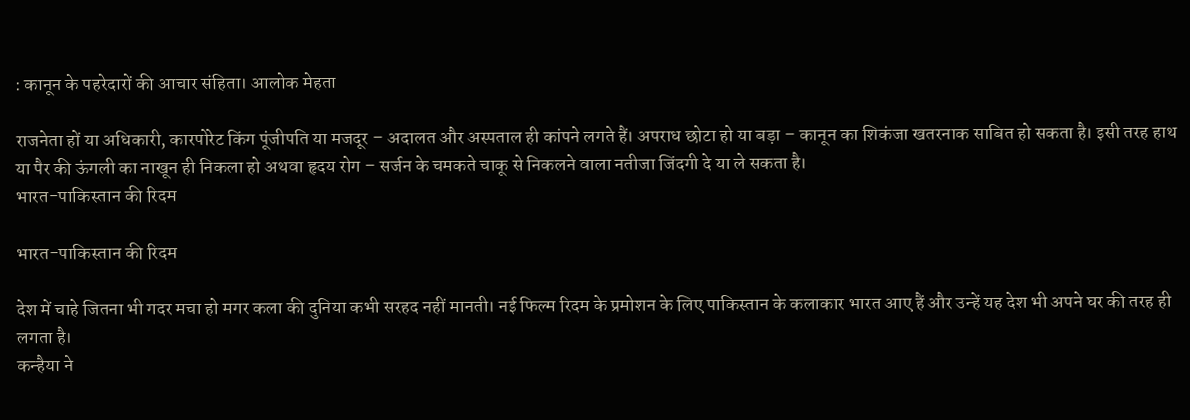: कानून के पहरेदारों की आचार संहिता। आलोक मेहता

राजनेता हों या अधिकारी, कारपोरेट किंग पूंजीपति या मजदूर – अदालत और अस्पताल ही कांपने लगते हैं। अपराध छोटा हो या बड़ा – कानून का शिकंजा खतरनाक साबित हो सकता है। इसी तरह हाथ या पैर की ऊंगली का नाखून ही निकला हो अथवा हृदय रोग – सर्जन के चमकते चाकू से निकलने वाला नतीजा जिंदगी दे या ले सकता है।
भारत-पाकिस्तान की रिदम

भारत-पाकिस्तान की रिदम

देश में चाहे जितना भी गदर मचा हो मगर कला की दुनिया कभी सरहद नहीं मानती। नई फिल्म रिदम के प्रमोशन के लिए पाकिस्तान के कलाकार भारत आए हैं और उन्हें यह देश भी अपने घर की तरह ही लगता है।
कन्हैया ने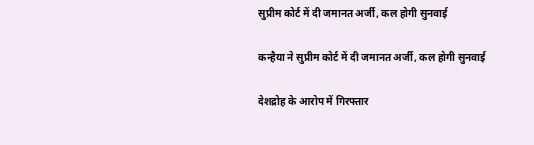सुप्रीम कोर्ट में दी जमानत अर्जी, कल होगी सुनवाई

कन्हैया ने सुप्रीम कोर्ट में दी जमानत अर्जी, कल होगी सुनवाई

देशद्रोह के आरोप में गिरफ्तार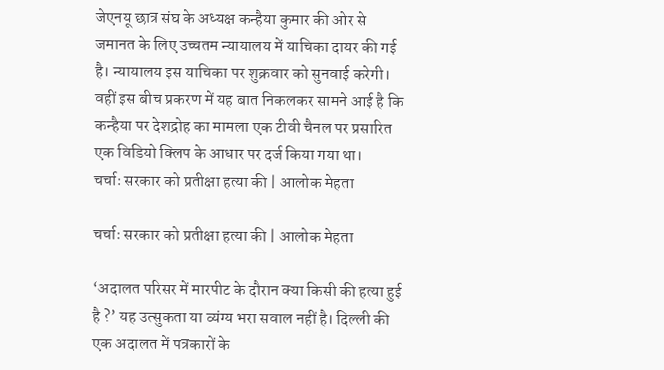जेएनयू छात्र संघ के अध्यक्ष कन्हैया कुमार की ओर से जमानत के लिए उच्चतम न्यायालय में याचिका दायर की गई है। न्यायालय इस याचिका पर शुक्रवार को सुनवाई करेगी। वहीं इस बीच प्रकरण में यह बात निकलकर सामने आई है कि कन्हैया पर देशद्रोह का मामला एक टीवी चैनल पर प्रसारित एक विडियो क्लिप के आधार पर दर्ज किया गया था।
चर्चाः सरकार को प्रतीक्षा हत्या की | आलोक मेहता

चर्चाः सरकार को प्रतीक्षा हत्या की | आलोक मेहता

‘अदालत परिसर में मारपीट के दौरान क्या किसी की हत्या हुई है ?’ यह उत्सुकता या व्यंग्य भरा सवाल नहीं है। दिल्ली की एक अदालत में पत्रकारों के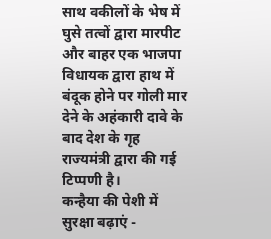साथ वकीलों के भेष में घुसे तत्वों द्वारा मारपीट और बाहर एक भाजपा विधायक द्वारा हाथ में बंदूक होने पर गोली मार देने के अहंकारी दावे के बाद देश के गृह राज्यमंत्री द्वारा की गई टिप्पणी है।
कन्हैया की पेशी में सुरक्षा बढ़ाएं -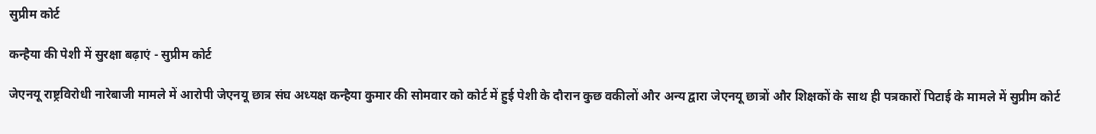सुप्रीम कोर्ट

कन्हैया की पेशी में सुरक्षा बढ़ाएं - सुप्रीम कोर्ट

जेएनयू राष्ट्रविरोधी नारेबाजी मामले में आरोपी जेएनयू छात्र संघ अध्यक्ष कन्हैया कुमार की सोमवार को कोर्ट में हुई पेशी के दौरान कुछ वकीलों और अन्य द्वारा जेएनयू छात्रों और शिक्षकों के साथ ही पत्रकारों पिटाई के मामले में सुप्रीम कोर्ट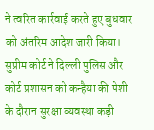ने त्वरित कार्रवाई करते हुए बुधवार को अंतरिम आदेश जारी किया। सुप्रीम कोर्ट ने दिल्ली पुलिस और कोर्ट प्रशासन को कन्हैया की पेशी के दौरान सुरक्षा व्यवस्था कड़ी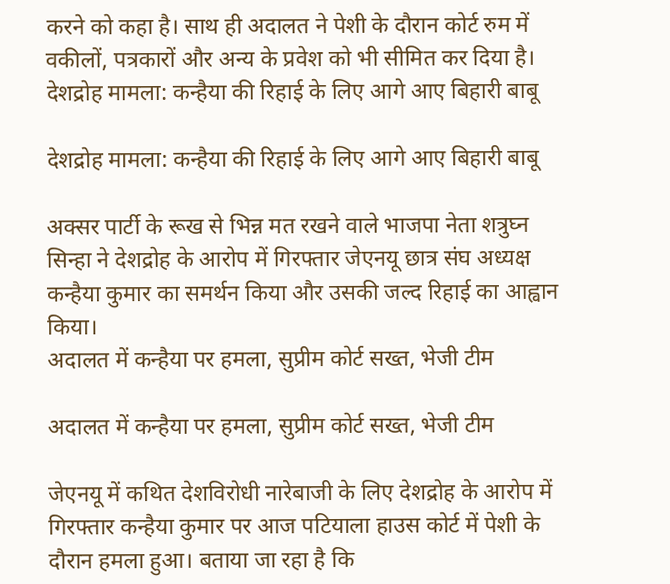करने को कहा है। साथ ही अदालत ने पेशी के दौरान कोर्ट रुम में वकीलों, पत्रकारों और अन्य के प्रवेश को भी सीमित कर दिया है।
देशद्रोह मामला: कन्हैया की रिहाई के लिए आगे आए बिहारी बाबू

देशद्रोह मामला: कन्हैया की रिहाई के लिए आगे आए बिहारी बाबू

अक्सर पार्टी के रूख से भिन्न मत रखने वाले भाजपा नेता शत्रुघ्न सिन्हा ने देशद्रोह के आरोप में गिरफ्तार जेएनयू छात्र संघ अध्यक्ष कन्हैया कुमार का समर्थन किया और उसकी जल्द रिहाई का आह्वान किया।
अदालत में कन्हैया पर हमला, सुप्रीम कोर्ट सख्त, भेजी टीम

अदालत में कन्हैया पर हमला, सुप्रीम कोर्ट सख्त, भेजी टीम

जेएनयू में कथित देशविरोधी नारेबाजी के लिए देशद्रोह के आरोप में गिरफ्तार कन्हैया कुमार पर आज पटियाला हाउस कोर्ट में पेशी के दौरान हमला हुआ। बताया जा रहा है कि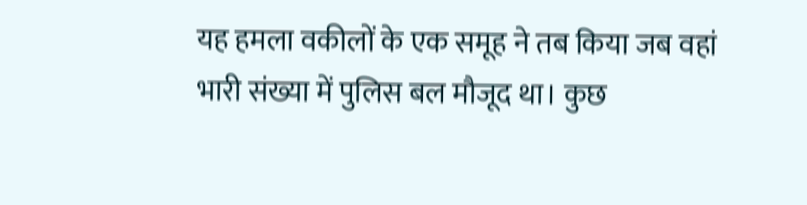यह हमला वकीलों के एक समूह ने तब किया जब वहां भारी संख्या में पुलिस बल मौजूद था। कुछ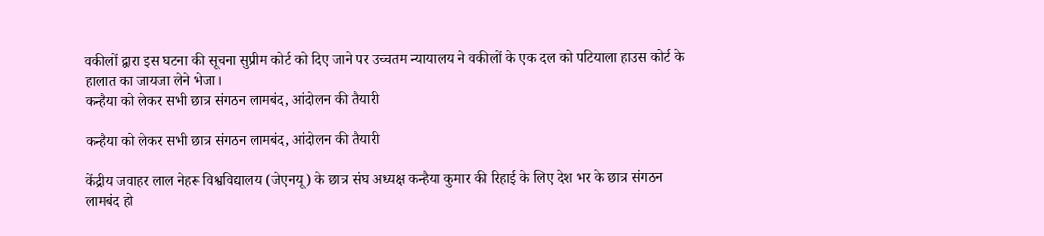वकीलों द्वारा इस घटना की सूचना सुप्रीम कोर्ट को दिए जाने पर उच्चतम न्यायालय ने वकीलों के एक दल को पटियाला हाउस कोर्ट के हालात का जायजा लेने भेजा।
कन्हैया को लेकर सभी छात्र संगठन लामबंद, आंदोलन की तैयारी

कन्हैया को लेकर सभी छात्र संगठन लामबंद, आंदोलन की तैयारी

केंद्रीय जवाहर लाल नेहरू विश्वविद्यालय (जेएनयू) के छात्र संघ अध्यक्ष कन्हैया कुमार की रिहाई के लिए देश भर के छात्र संगठन लामबंद हो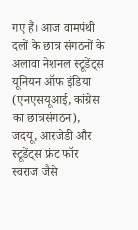गए हैं। आज वामपंथी दलों के छात्र संगठनों के अलावा नेशनल स्टूडेंट्स यूनियन ऑफ इंडिया (एनएसयूआई, कांग्रेस का छात्रसंगठन), जदयू, आरजेडी और स्टूडेंट्स फ्रंट फॉर स्वराज जैसे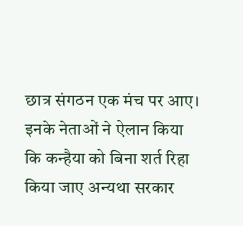छात्र संगठन एक मंच पर आए। इनके नेताओं ने ऐलान किया कि कन्हैया को बिना शर्त रिहा किया जाए अन्यथा सरकार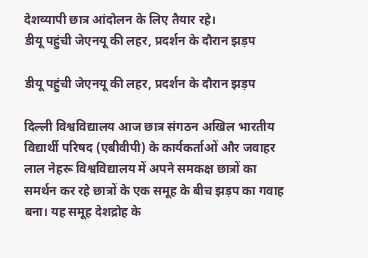देशव्यापी छात्र आंदोलन के लिए तैयार रहे।
डीयू पहुंची जेएनयू की लहर, प्रदर्शन के दौरान झड़प

डीयू पहुंची जेएनयू की लहर, प्रदर्शन के दौरान झड़प

दिल्ली विश्वविद्यालय आज छात्र संगठन अखिल भारतीय विद्यार्थी परिषद (एबीवीपी) के कार्यकर्ताओं और जवाहर लाल नेहरू विश्वविद्यालय में अपने समकक्ष छात्रों का समर्थन कर रहे छात्रों के एक समूह के बीच झड़प का गवाह बना। यह समूह देशद्रोह के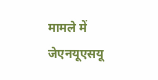मामले में जेएनयूएसयू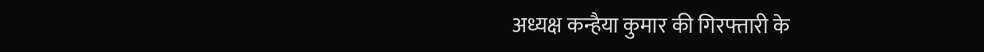अध्यक्ष कन्हैया कुमार की गिरफ्तारी के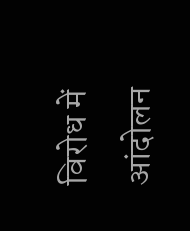विरोध में आंदोलन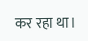कर रहा था।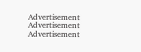Advertisement
Advertisement
Advertisement